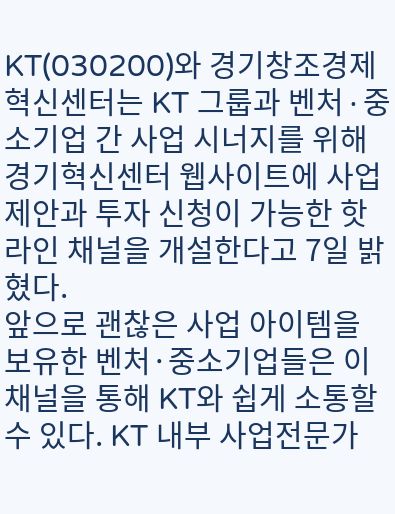KT(030200)와 경기창조경제혁신센터는 KT 그룹과 벤처∙중소기업 간 사업 시너지를 위해 경기혁신센터 웹사이트에 사업 제안과 투자 신청이 가능한 핫라인 채널을 개설한다고 7일 밝혔다.
앞으로 괜찮은 사업 아이템을 보유한 벤처·중소기업들은 이 채널을 통해 KT와 쉽게 소통할 수 있다. KT 내부 사업전문가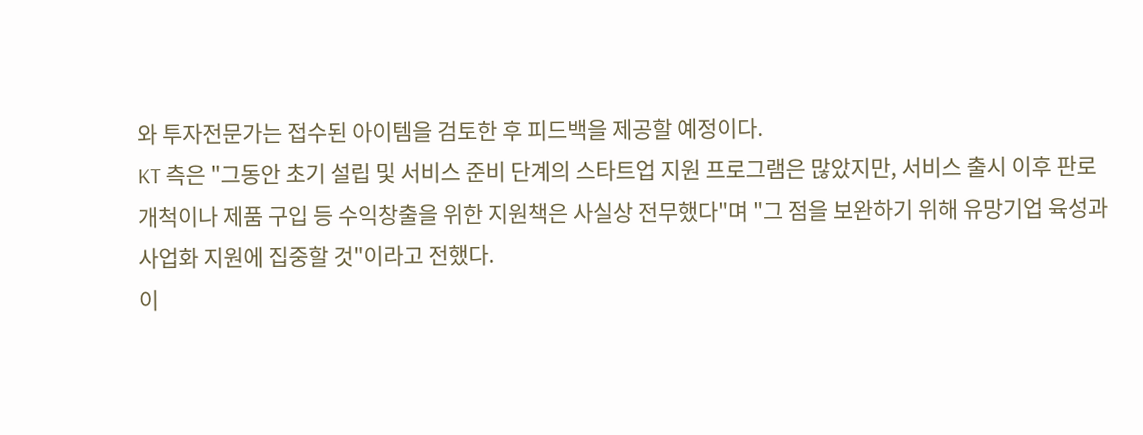와 투자전문가는 접수된 아이템을 검토한 후 피드백을 제공할 예정이다.
KT 측은 "그동안 초기 설립 및 서비스 준비 단계의 스타트업 지원 프로그램은 많았지만, 서비스 출시 이후 판로 개척이나 제품 구입 등 수익창출을 위한 지원책은 사실상 전무했다"며 "그 점을 보완하기 위해 유망기업 육성과 사업화 지원에 집중할 것"이라고 전했다.
이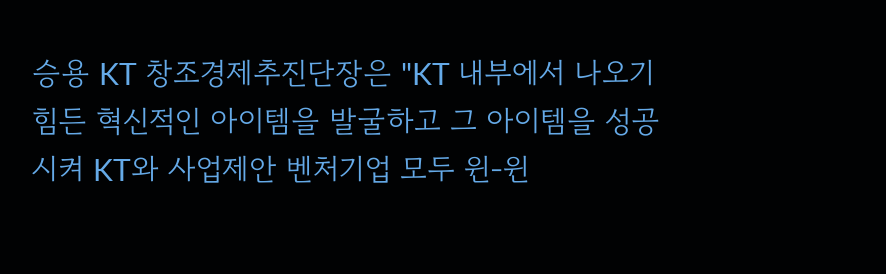승용 KT 창조경제추진단장은 "KT 내부에서 나오기 힘든 혁신적인 아이템을 발굴하고 그 아이템을 성공시켜 KT와 사업제안 벤처기업 모두 윈-윈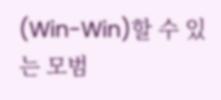(Win-Win)할 수 있는 모범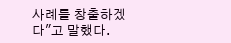사례를 창출하겠다"고 말했다.